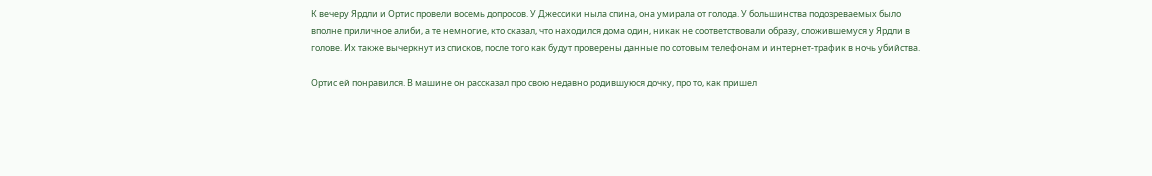К вечеру Ярдли и Ортис провели восемь допросов. У Джессики ныла спина, она умирала от голода. У большинства подозреваемых было вполне приличное алиби, а те немногие, кто сказал, что находился дома один, никак не соответствовали образу, сложившемуся у Ярдли в голове. Их также вычеркнут из списков, после того как будут проверены данные по сотовым телефонам и интернет-трафик в ночь убийства.

Ортис ей понравился. В машине он рассказал про свою недавно родившуюся дочку, про то, как пришел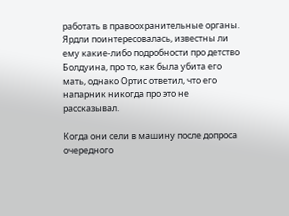работать в правоохранительные органы. Ярдли поинтересовалась, известны ли ему какие-либо подробности про детство Болдуина, про то, как была убита его мать, однако Ортис ответил, что его напарник никогда про это не рассказывал.

Когда они сели в машину после допроса очередного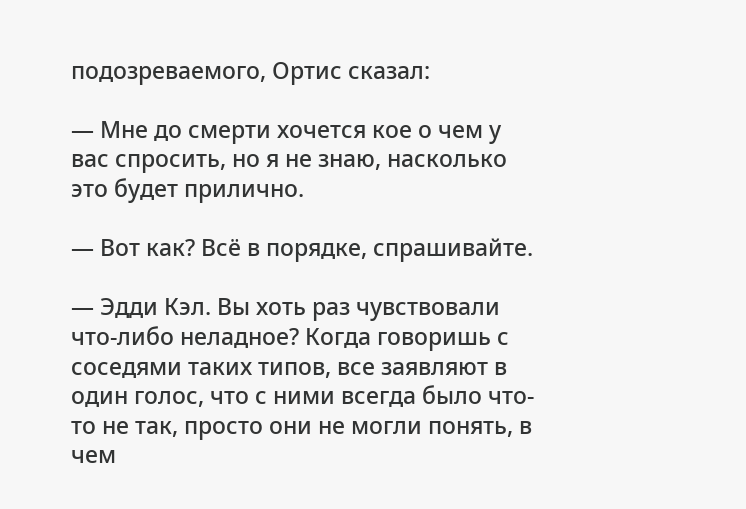подозреваемого, Ортис сказал:

— Мне до смерти хочется кое о чем у вас спросить, но я не знаю, насколько это будет прилично.

— Вот как? Всё в порядке, спрашивайте.

— Эдди Кэл. Вы хоть раз чувствовали что-либо неладное? Когда говоришь с соседями таких типов, все заявляют в один голос, что с ними всегда было что-то не так, просто они не могли понять, в чем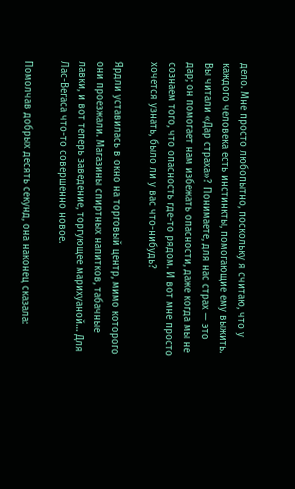дело. Мне просто любопытно, поскольку я считаю, что у каждого человека есть инстинкты, помогающие ему выжить. Вы читали «Дар страха»? Понимаете, для нас страх — это дар; он помогает нам избежать опасности, даже когда мы не сознаем того, что опасность где-то рядом. И вот мне просто хочется узнать, было ли у вас что-нибудь?

Ярдли уставилась в окно на торговый центр, мимо которого они проезжали. Магазины спиртных напитков, табачные лавки, и вот теперь заведение, торгующее марихуаной… Для Лас-Вегаса что-то совершенно новое.

Помолчав добрых десять секунд, она наконец сказала: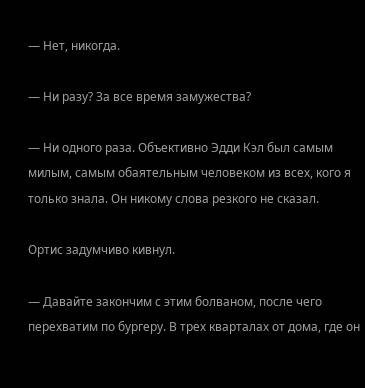— Нет, никогда.

— Ни разу? За все время замужества?

— Ни одного раза. Объективно Эдди Кэл был самым милым, самым обаятельным человеком из всех, кого я только знала. Он никому слова резкого не сказал.

Ортис задумчиво кивнул.

— Давайте закончим с этим болваном, после чего перехватим по бургеру. В трех кварталах от дома, где он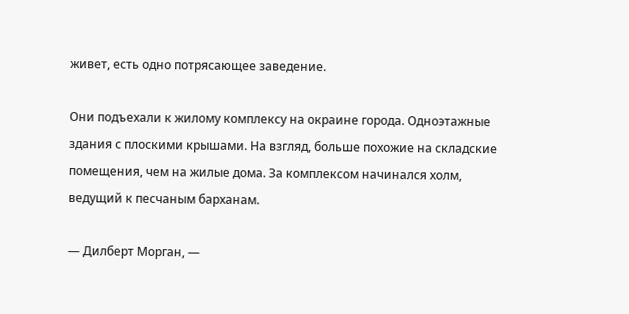живет, есть одно потрясающее заведение.

Они подъехали к жилому комплексу на окраине города. Одноэтажные здания с плоскими крышами. На взгляд, больше похожие на складские помещения, чем на жилые дома. За комплексом начинался холм, ведущий к песчаным барханам.

— Дилберт Морган, —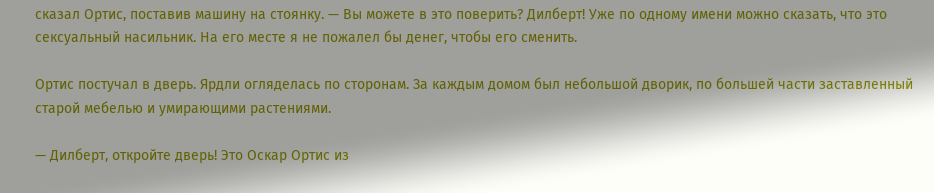сказал Ортис, поставив машину на стоянку. — Вы можете в это поверить? Дилберт! Уже по одному имени можно сказать, что это сексуальный насильник. На его месте я не пожалел бы денег, чтобы его сменить.

Ортис постучал в дверь. Ярдли огляделась по сторонам. За каждым домом был небольшой дворик, по большей части заставленный старой мебелью и умирающими растениями.

— Дилберт, откройте дверь! Это Оскар Ортис из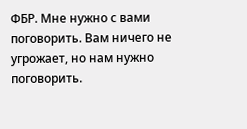ФБР. Мне нужно с вами поговорить. Вам ничего не угрожает, но нам нужно поговорить.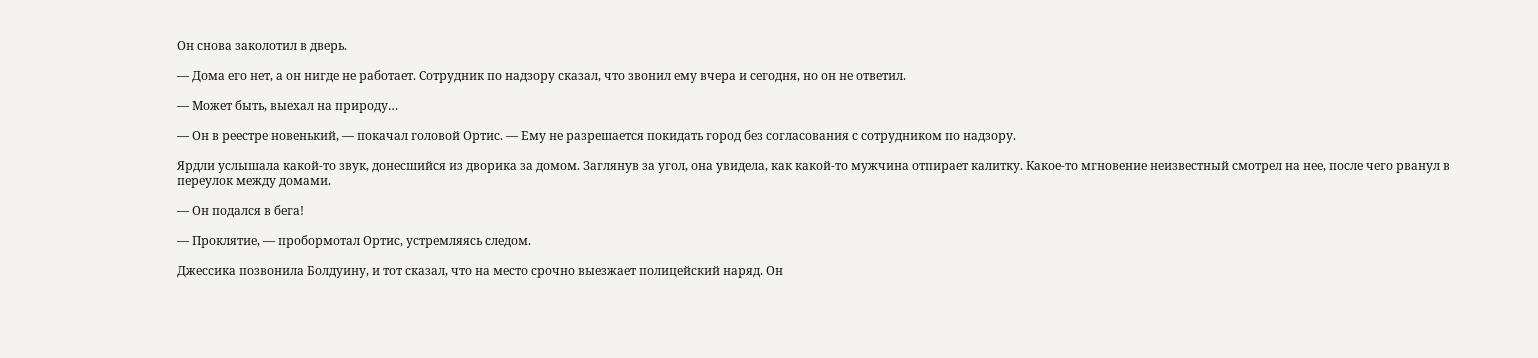Он снова заколотил в дверь.

— Дома его нет, а он нигде не работает. Сотрудник по надзору сказал, что звонил ему вчера и сегодня, но он не ответил.

— Может быть, выехал на природу…

— Он в реестре новенький, — покачал головой Ортис. — Ему не разрешается покидать город без согласования с сотрудником по надзору.

Ярдли услышала какой-то звук, донесшийся из дворика за домом. Заглянув за угол, она увидела, как какой-то мужчина отпирает калитку. Какое-то мгновение неизвестный смотрел на нее, после чего рванул в переулок между домами.

— Он подался в бега!

— Проклятие, — пробормотал Ортис, устремляясь следом.

Джессика позвонила Болдуину, и тот сказал, что на место срочно выезжает полицейский наряд. Он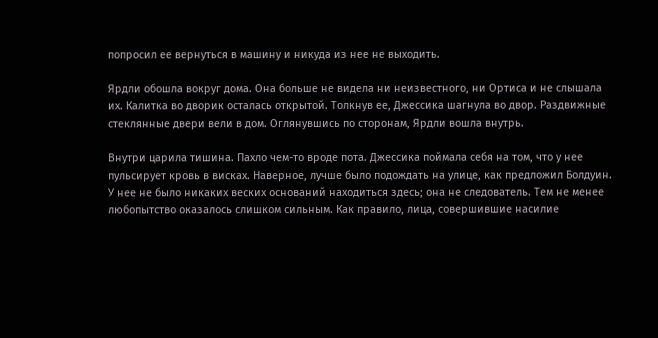попросил ее вернуться в машину и никуда из нее не выходить.

Ярдли обошла вокруг дома. Она больше не видела ни неизвестного, ни Ортиса и не слышала их. Калитка во дворик осталась открытой. Толкнув ее, Джессика шагнула во двор. Раздвижные стеклянные двери вели в дом. Оглянувшись по сторонам, Ярдли вошла внутрь.

Внутри царила тишина. Пахло чем-то вроде пота. Джессика поймала себя на том, что у нее пульсирует кровь в висках. Наверное, лучше было подождать на улице, как предложил Болдуин. У нее не было никаких веских оснований находиться здесь; она не следователь. Тем не менее любопытство оказалось слишком сильным. Как правило, лица, совершившие насилие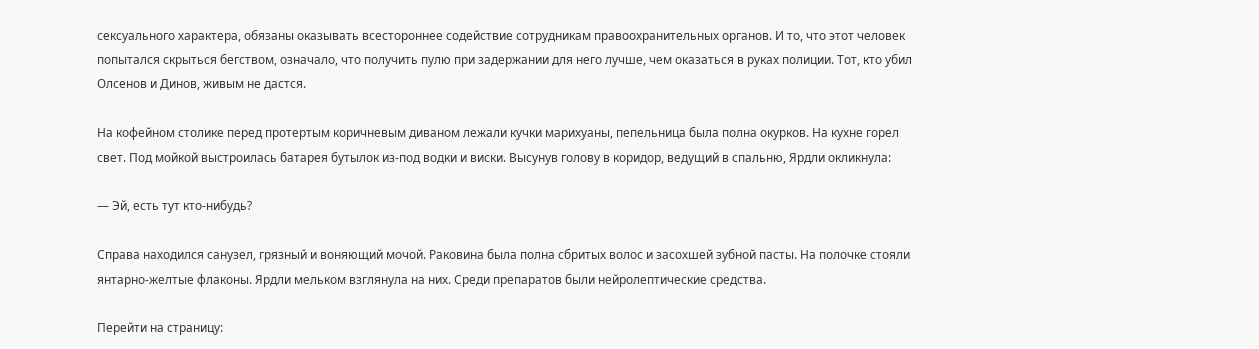сексуального характера, обязаны оказывать всестороннее содействие сотрудникам правоохранительных органов. И то, что этот человек попытался скрыться бегством, означало, что получить пулю при задержании для него лучше, чем оказаться в руках полиции. Тот, кто убил Олсенов и Динов, живым не дастся.

На кофейном столике перед протертым коричневым диваном лежали кучки марихуаны, пепельница была полна окурков. На кухне горел свет. Под мойкой выстроилась батарея бутылок из-под водки и виски. Высунув голову в коридор, ведущий в спальню, Ярдли окликнула:

— Эй, есть тут кто-нибудь?

Справа находился санузел, грязный и воняющий мочой. Раковина была полна сбритых волос и засохшей зубной пасты. На полочке стояли янтарно-желтые флаконы. Ярдли мельком взглянула на них. Среди препаратов были нейролептические средства.

Перейти на страницу: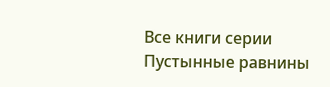Все книги серии Пустынные равнины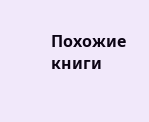Похожие книги